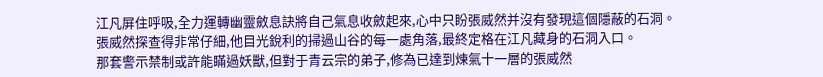江凡屏住呼吸,全力運轉幽靈斂息訣將自己氣息收斂起來,心中只盼張威然并沒有發現這個隱蔽的石洞。
張威然探查得非常仔細,他目光銳利的掃過山谷的每一處角落,最終定格在江凡藏身的石洞入口。
那套警示禁制或許能瞞過妖獸,但對于青云宗的弟子,修為已達到煉氣十一層的張威然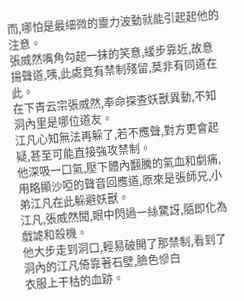而,哪怕是最細微的靈力波動就能引起起他的注意。
張威然嘴角勾起一抹的笑意,緩步靠近,故意揚聲道,咦,此處竟有禁制殘留,莫非有同道在此。
在下青云宗張威然,奉命探查妖獸異動,不知洞內里是哪位道友。
江凡心知無法再躲了,若不應聲,對方更會起疑,甚至可能直接強攻禁制。
他深吸一口氣,壓下體內翻騰的氣血和劇痛,用略顯沙啞的聲音回應道,原來是張師兄,小弟江凡在此躲避妖獸。
江凡,張威然聞,眼中閃過一絲驚訝,隨即化為戲謔和殺機。
他大步走到洞口,輕易破開了那禁制,看到了洞內的江凡倚靠著石壁,臉色慘白
衣服上干枯的血跡。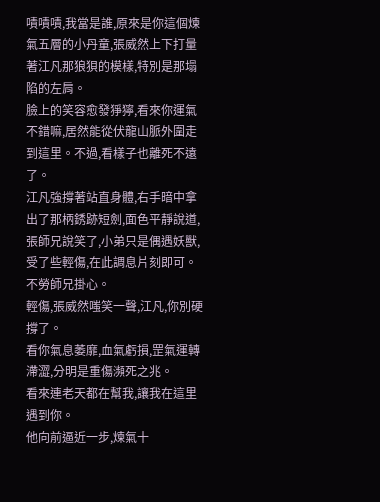嘖嘖嘖,我當是誰,原來是你這個煉氣五層的小丹童,張威然上下打量著江凡那狼狽的模樣,特別是那塌陷的左肩。
臉上的笑容愈發猙獰,看來你運氣不錯嘛,居然能從伏龍山脈外圍走到這里。不過,看樣子也離死不遠了。
江凡強撐著站直身體,右手暗中拿出了那柄銹跡短劍,面色平靜說道,張師兄說笑了,小弟只是偶遇妖獸,受了些輕傷,在此調息片刻即可。不勞師兄掛心。
輕傷,張威然嗤笑一聲,江凡,你別硬撐了。
看你氣息萎靡,血氣虧損,罡氣運轉滯澀,分明是重傷瀕死之兆。
看來連老天都在幫我,讓我在這里遇到你。
他向前逼近一步,煉氣十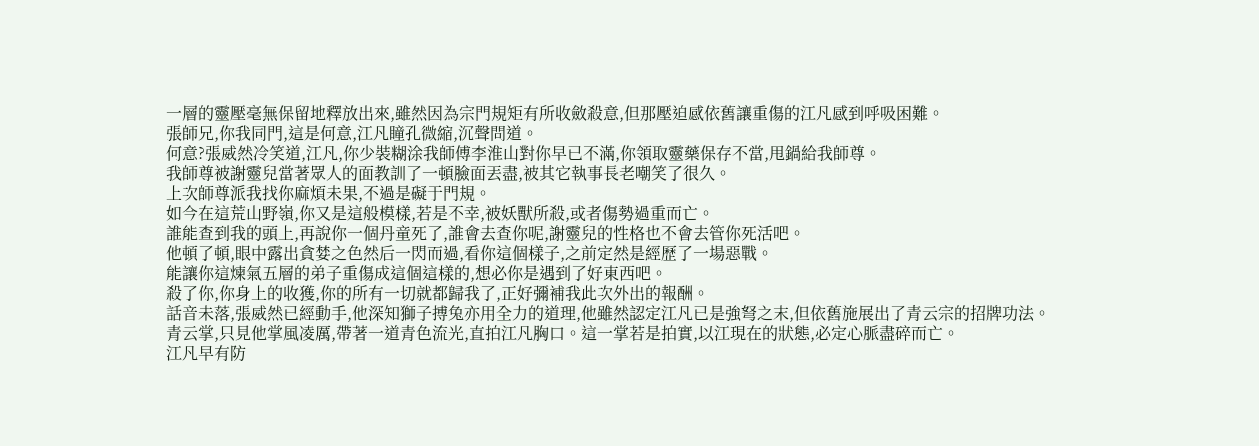一層的靈壓毫無保留地釋放出來,雖然因為宗門規矩有所收斂殺意,但那壓迫感依舊讓重傷的江凡感到呼吸困難。
張師兄,你我同門,這是何意,江凡瞳孔微縮,沉聲問道。
何意?張威然冷笑道,江凡,你少裝糊涂我師傅李淮山對你早已不滿,你領取靈藥保存不當,甩鍋給我師尊。
我師尊被謝靈兒當著眾人的面教訓了一頓臉面丟盡,被其它執事長老嘲笑了很久。
上次師尊派我找你麻煩未果,不過是礙于門規。
如今在這荒山野嶺,你又是這般模樣,若是不幸,被妖獸所殺,或者傷勢過重而亡。
誰能查到我的頭上,再說你一個丹童死了,誰會去查你呢,謝靈兒的性格也不會去管你死活吧。
他頓了頓,眼中露出貪婪之色然后一閃而過,看你這個樣子,之前定然是經歷了一場惡戰。
能讓你這煉氣五層的弟子重傷成這個這樣的,想必你是遇到了好東西吧。
殺了你,你身上的收獲,你的所有一切就都歸我了,正好彌補我此次外出的報酬。
話音未落,張威然已經動手,他深知獅子搏兔亦用全力的道理,他雖然認定江凡已是強弩之末,但依舊施展出了青云宗的招牌功法。
青云掌,只見他掌風凌厲,帶著一道青色流光,直拍江凡胸口。這一掌若是拍實,以江現在的狀態,必定心脈盡碎而亡。
江凡早有防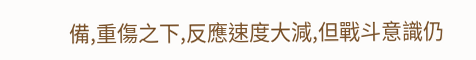備,重傷之下,反應速度大減,但戰斗意識仍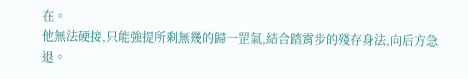在。
他無法硬接,只能強提所剩無幾的歸一罡氣,結合踏霄步的殘存身法,向后方急退。